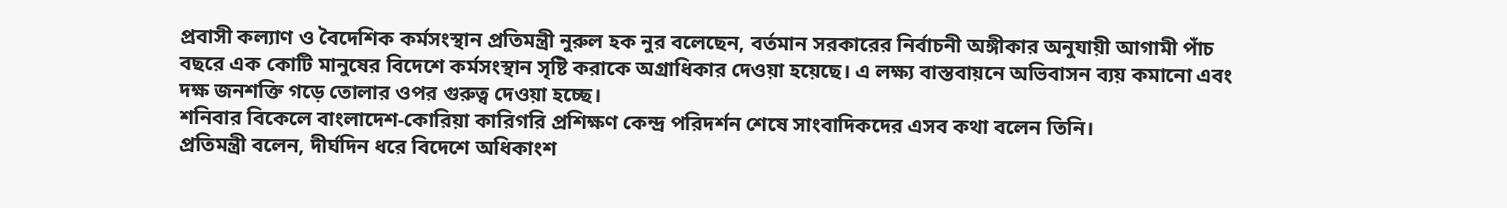প্রবাসী কল্যাণ ও বৈদেশিক কর্মসংস্থান প্রতিমন্ত্রী নুরুল হক নুর বলেছেন, বর্তমান সরকারের নির্বাচনী অঙ্গীকার অনুযায়ী আগামী পাঁচ বছরে এক কোটি মানুষের বিদেশে কর্মসংস্থান সৃষ্টি করাকে অগ্রাধিকার দেওয়া হয়েছে। এ লক্ষ্য বাস্তবায়নে অভিবাসন ব্যয় কমানো এবং দক্ষ জনশক্তি গড়ে তোলার ওপর গুরুত্ব দেওয়া হচ্ছে।
শনিবার বিকেলে বাংলাদেশ-কোরিয়া কারিগরি প্রশিক্ষণ কেন্দ্র পরিদর্শন শেষে সাংবাদিকদের এসব কথা বলেন তিনি।
প্রতিমন্ত্রী বলেন, দীর্ঘদিন ধরে বিদেশে অধিকাংশ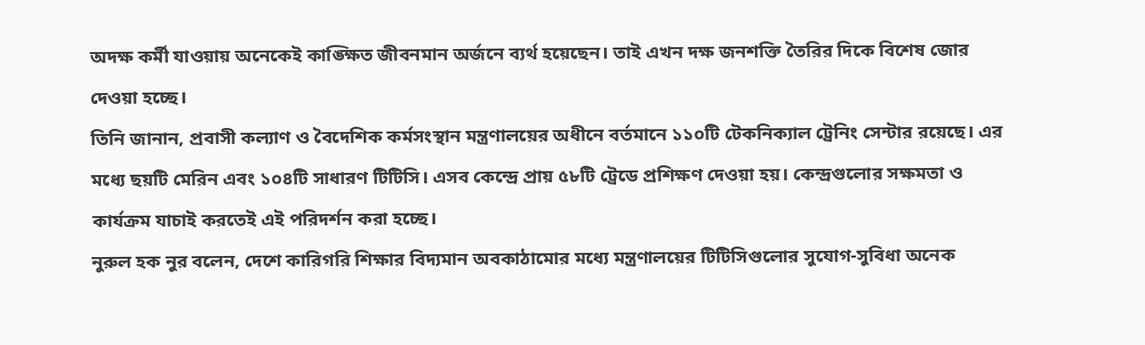অদক্ষ কর্মী যাওয়ায় অনেকেই কাঙ্ক্ষিত জীবনমান অর্জনে ব্যর্থ হয়েছেন। তাই এখন দক্ষ জনশক্তি তৈরির দিকে বিশেষ জোর দেওয়া হচ্ছে।
তিনি জানান, প্রবাসী কল্যাণ ও বৈদেশিক কর্মসংস্থান মন্ত্রণালয়ের অধীনে বর্তমানে ১১০টি টেকনিক্যাল ট্রেনিং সেন্টার রয়েছে। এর মধ্যে ছয়টি মেরিন এবং ১০৪টি সাধারণ টিটিসি। এসব কেন্দ্রে প্রায় ৫৮টি ট্রেডে প্রশিক্ষণ দেওয়া হয়। কেন্দ্রগুলোর সক্ষমতা ও কার্যক্রম যাচাই করতেই এই পরিদর্শন করা হচ্ছে।
নুরুল হক নুর বলেন, দেশে কারিগরি শিক্ষার বিদ্যমান অবকাঠামোর মধ্যে মন্ত্রণালয়ের টিটিসিগুলোর সুযোগ-সুবিধা অনেক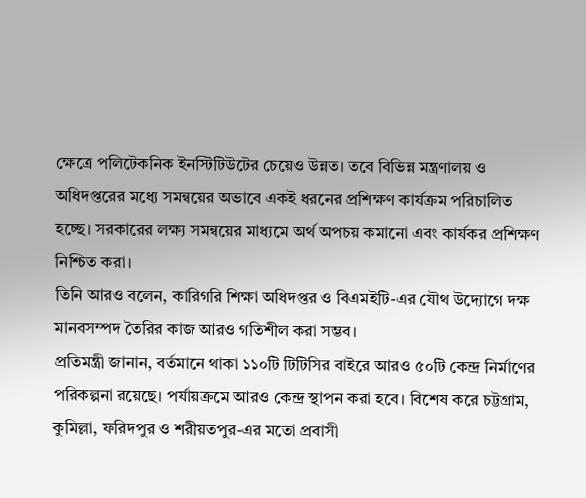ক্ষেত্রে পলিটেকনিক ইনস্টিটিউটের চেয়েও উন্নত। তবে বিভিন্ন মন্ত্রণালয় ও অধিদপ্তরের মধ্যে সমন্বয়ের অভাবে একই ধরনের প্রশিক্ষণ কার্যক্রম পরিচালিত হচ্ছে। সরকারের লক্ষ্য সমন্বয়ের মাধ্যমে অর্থ অপচয় কমানো এবং কার্যকর প্রশিক্ষণ নিশ্চিত করা।
তিনি আরও বলেন, কারিগরি শিক্ষা অধিদপ্তর ও বিএমইটি-এর যৌথ উদ্যোগে দক্ষ মানবসম্পদ তৈরির কাজ আরও গতিশীল করা সম্ভব।
প্রতিমন্ত্রী জানান, বর্তমানে থাকা ১১০টি টিটিসির বাইরে আরও ৫০টি কেন্দ্র নির্মাণের পরিকল্পনা রয়েছে। পর্যায়ক্রমে আরও কেন্দ্র স্থাপন করা হবে। বিশেষ করে চট্টগ্রাম, কুমিল্লা, ফরিদপুর ও শরীয়তপুর-এর মতো প্রবাসী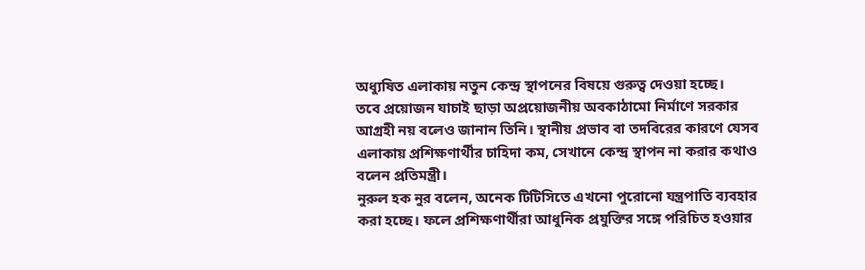অধ্যুষিত এলাকায় নতুন কেন্দ্র স্থাপনের বিষয়ে গুরুত্ব দেওয়া হচ্ছে।
তবে প্রয়োজন যাচাই ছাড়া অপ্রয়োজনীয় অবকাঠামো নির্মাণে সরকার আগ্রহী নয় বলেও জানান তিনি। স্থানীয় প্রভাব বা তদবিরের কারণে যেসব এলাকায় প্রশিক্ষণার্থীর চাহিদা কম, সেখানে কেন্দ্র স্থাপন না করার কথাও বলেন প্রতিমন্ত্রী।
নুরুল হক নুর বলেন, অনেক টিটিসিতে এখনো পুরোনো যন্ত্রপাতি ব্যবহার করা হচ্ছে। ফলে প্রশিক্ষণার্থীরা আধুনিক প্রযুক্তির সঙ্গে পরিচিত হওয়ার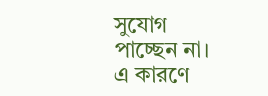সুযোগ পাচ্ছেন না। এ কারণে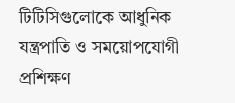টিটিসিগুলোকে আধুনিক যন্ত্রপাতি ও সময়োপযোগী প্রশিক্ষণ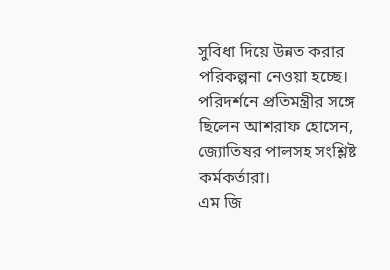সুবিধা দিয়ে উন্নত করার পরিকল্পনা নেওয়া হচ্ছে।
পরিদর্শনে প্রতিমন্ত্রীর সঙ্গে ছিলেন আশরাফ হোসেন, জ্যোতিষর পালসহ সংশ্লিষ্ট কর্মকর্তারা।
এম জি